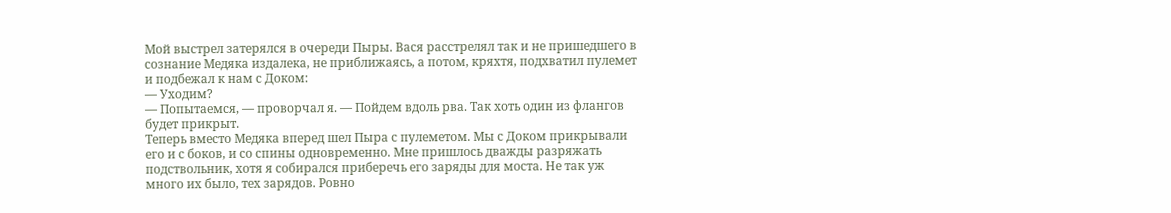Мой выстрел затерялся в очереди Пыры. Вася расстрелял так и не пришедшего в сознание Медяка издалека, не приближаясь, а потом, кряхтя, подхватил пулемет и подбежал к нам с Доком:
— Уходим?
— Попытаемся, — проворчал я. — Пойдем вдоль рва. Так хоть один из флангов будет прикрыт.
Теперь вместо Медяка вперед шел Пыра с пулеметом. Мы с Доком прикрывали его и с боков, и со спины одновременно. Мне пришлось дважды разряжать подствольник, хотя я собирался приберечь его заряды для моста. Не так уж много их было, тех зарядов. Ровно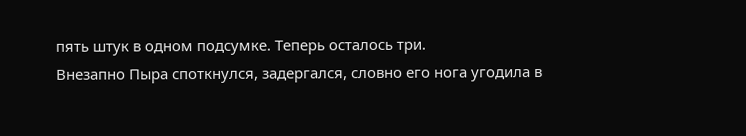пять штук в одном подсумке. Теперь осталось три.
Внезапно Пыра споткнулся, задергался, словно его нога угодила в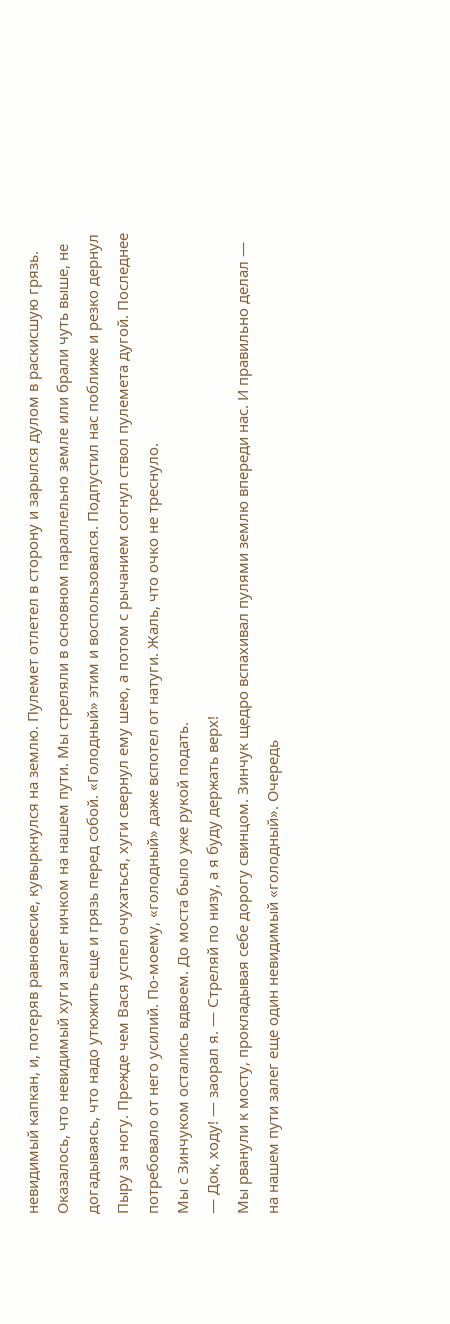невидимый капкан, и, потеряв равновесие, кувыркнулся на землю. Пулемет отлетел в сторону и зарылся дулом в раскисшую грязь.
Оказалось, что невидимый хуги залег ничком на нашем пути. Мы стреляли в основном параллельно земле или брали чуть выше, не догадываясь, что надо утюжить еще и грязь перед собой. «Голодный» этим и воспользовался. Подпустил нас поближе и резко дернул Пыру за ногу. Прежде чем Вася успел очухаться, хуги свернул ему шею, а потом с рычанием согнул ствол пулемета дугой. Последнее потребовало от него усилий. По-моему, «голодный» даже вспотел от натуги. Жаль, что очко не треснуло.
Мы с Зинчуком остались вдвоем. До моста было уже рукой подать.
— Док, ходу! — заорал я. — Стреляй по низу, а я буду держать верх!
Мы рванули к мосту, прокладывая себе дорогу свинцом. Зинчук щедро вспахивал пулями землю впереди нас. И правильно делал — на нашем пути залег еще один невидимый «голодный». Очередь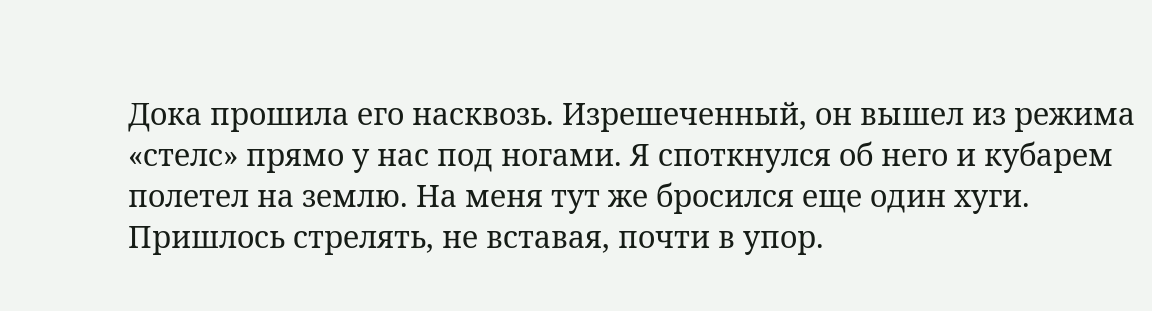Дока прошила его насквозь. Изрешеченный, он вышел из режима «стелс» прямо у нас под ногами. Я споткнулся об него и кубарем полетел на землю. На меня тут же бросился еще один хуги. Пришлось стрелять, не вставая, почти в упор.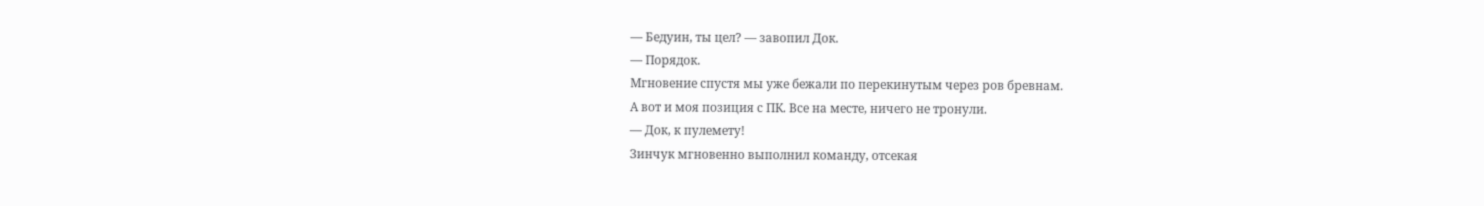— Бедуин, ты цел? — завопил Док.
— Порядок.
Мгновение спустя мы уже бежали по перекинутым через ров бревнам.
А вот и моя позиция с ПК. Все на месте, ничего не тронули.
— Док, к пулемету!
Зинчук мгновенно выполнил команду, отсекая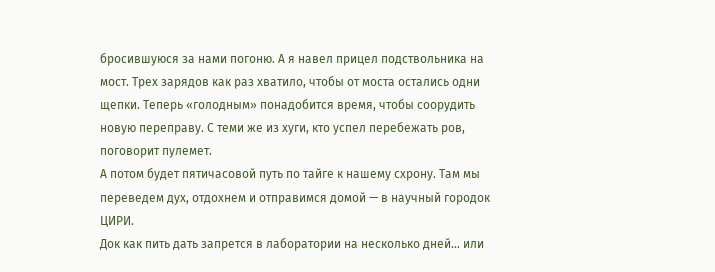бросившуюся за нами погоню. А я навел прицел подствольника на мост. Трех зарядов как раз хватило, чтобы от моста остались одни щепки. Теперь «голодным» понадобится время, чтобы соорудить новую переправу. С теми же из хуги, кто успел перебежать ров, поговорит пулемет.
А потом будет пятичасовой путь по тайге к нашему схрону. Там мы переведем дух, отдохнем и отправимся домой — в научный городок ЦИРИ.
Док как пить дать запрется в лаборатории на несколько дней… или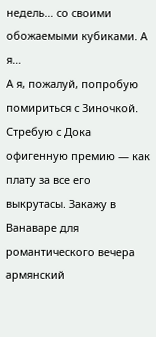недель… со своими обожаемыми кубиками. А я…
А я, пожалуй, попробую помириться с Зиночкой. Стребую с Дока офигенную премию — как плату за все его выкрутасы. Закажу в Ванаваре для романтического вечера армянский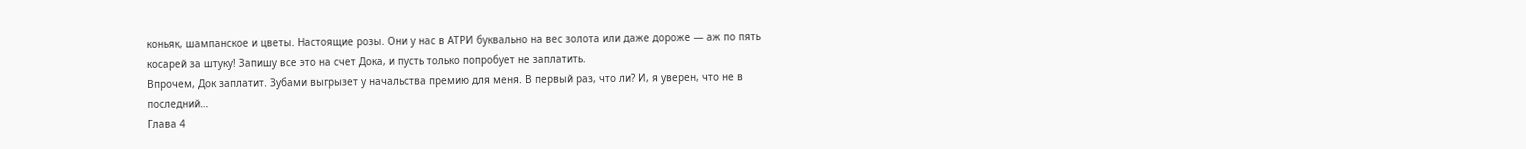коньяк, шампанское и цветы. Настоящие розы. Они у нас в АТРИ буквально на вес золота или даже дороже — аж по пять косарей за штуку! Запишу все это на счет Дока, и пусть только попробует не заплатить.
Впрочем, Док заплатит. Зубами выгрызет у начальства премию для меня. В первый раз, что ли? И, я уверен, что не в последний…
Глава 4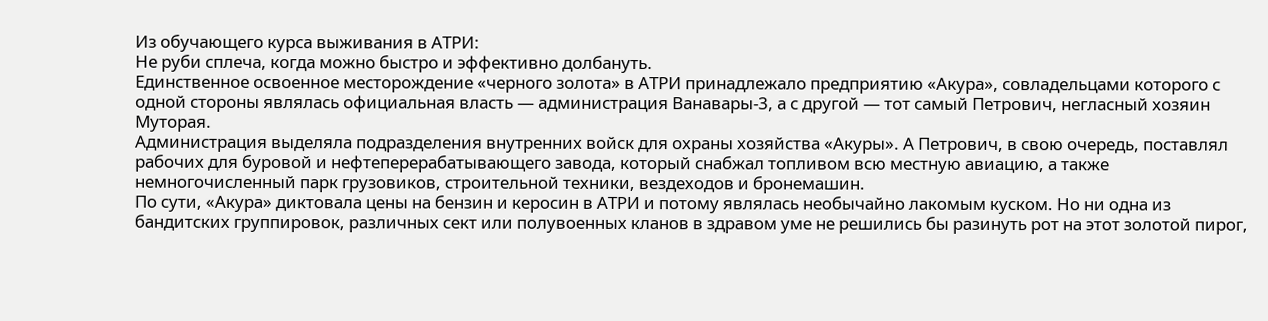Из обучающего курса выживания в АТРИ:
Не руби сплеча, когда можно быстро и эффективно долбануть.
Единственное освоенное месторождение «черного золота» в АТРИ принадлежало предприятию «Акура», совладельцами которого с одной стороны являлась официальная власть — администрация Ванавары-3, а с другой — тот самый Петрович, негласный хозяин Муторая.
Администрация выделяла подразделения внутренних войск для охраны хозяйства «Акуры». А Петрович, в свою очередь, поставлял рабочих для буровой и нефтеперерабатывающего завода, который снабжал топливом всю местную авиацию, а также немногочисленный парк грузовиков, строительной техники, вездеходов и бронемашин.
По сути, «Акура» диктовала цены на бензин и керосин в АТРИ и потому являлась необычайно лакомым куском. Но ни одна из бандитских группировок, различных сект или полувоенных кланов в здравом уме не решились бы разинуть рот на этот золотой пирог,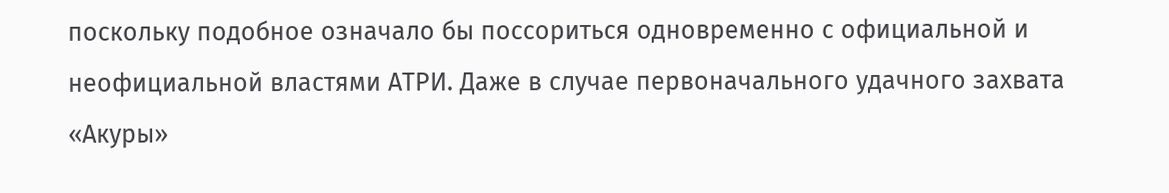поскольку подобное означало бы поссориться одновременно с официальной и неофициальной властями АТРИ. Даже в случае первоначального удачного захвата «Акуры»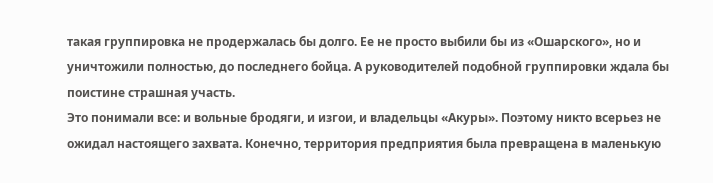такая группировка не продержалась бы долго. Ее не просто выбили бы из «Ошарского», но и уничтожили полностью, до последнего бойца. А руководителей подобной группировки ждала бы поистине страшная участь.
Это понимали все: и вольные бродяги, и изгои, и владельцы «Акуры». Поэтому никто всерьез не ожидал настоящего захвата. Конечно, территория предприятия была превращена в маленькую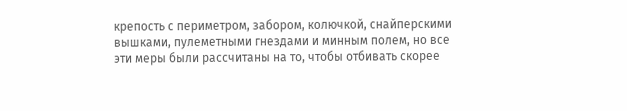крепость с периметром, забором, колючкой, снайперскими вышками, пулеметными гнездами и минным полем, но все эти меры были рассчитаны на то, чтобы отбивать скорее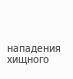нападения хищного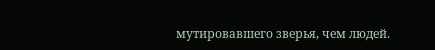мутировавшего зверья, чем людей.